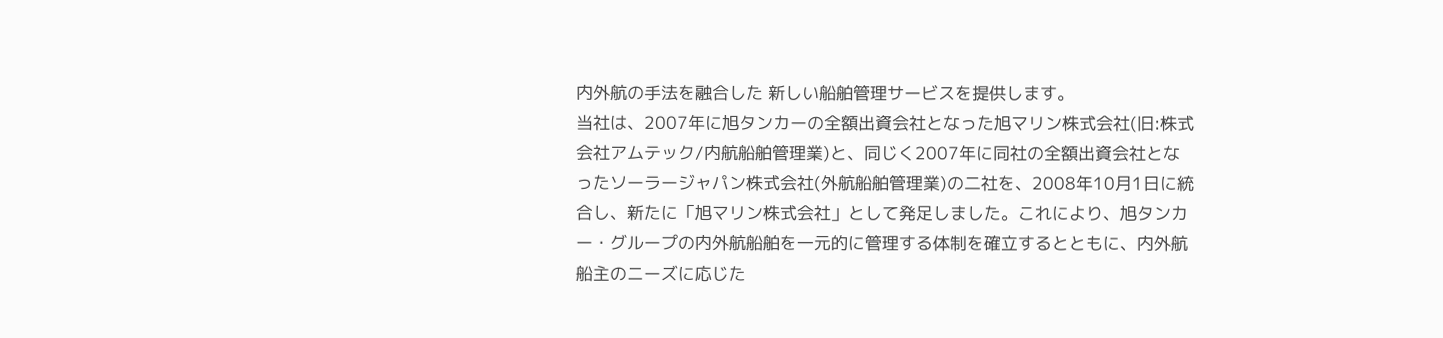内外航の手法を融合した 新しい船舶管理サービスを提供します。
当社は、2007年に旭タンカーの全額出資会社となった旭マリン株式会社(旧:株式会社アムテック/内航船舶管理業)と、同じく2007年に同社の全額出資会社となったソーラージャパン株式会社(外航船舶管理業)の二社を、2008年10月1日に統合し、新たに「旭マリン株式会社」として発足しました。これにより、旭タンカー・グループの内外航船舶を一元的に管理する体制を確立するとともに、内外航船主のニーズに応じた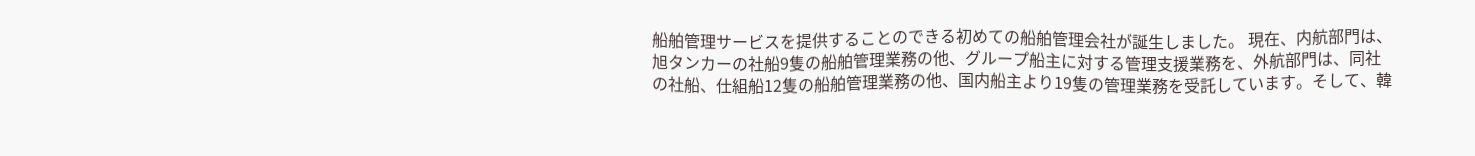船舶管理サービスを提供することのできる初めての船舶管理会社が誕生しました。 現在、内航部門は、旭タンカーの社船9隻の船舶管理業務の他、グループ船主に対する管理支援業務を、外航部門は、同社の社船、仕組船12隻の船舶管理業務の他、国内船主より19隻の管理業務を受託しています。そして、韓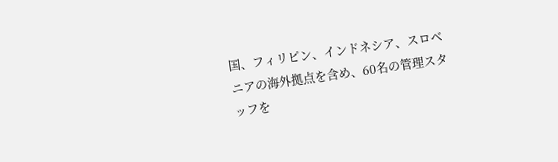国、フィリピン、インドネシア、スロベニアの海外拠点を含め、60名の管理スタッフを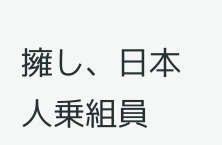擁し、日本人乗組員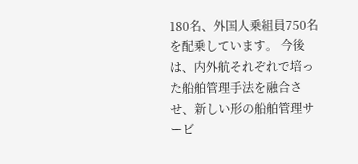180名、外国人乗組員750名を配乗しています。 今後は、内外航それぞれで培った船舶管理手法を融合させ、新しい形の船舶管理サービ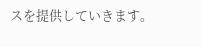スを提供していきます。